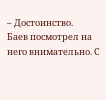– Достоинство.
Баев посмотрел на него внимательно. С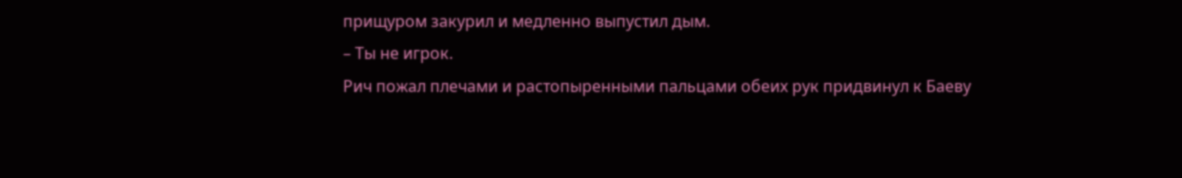прищуром закурил и медленно выпустил дым.
– Ты не игрок.
Рич пожал плечами и растопыренными пальцами обеих рук придвинул к Баеву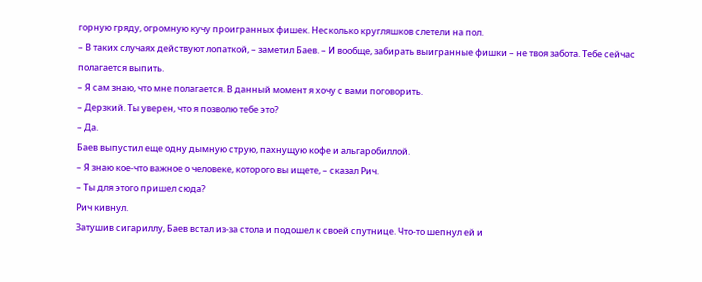горную гряду, огромную кучу проигранных фишек. Несколько кругляшков слетели на пол.
– В таких случаях действуют лопаткой, – заметил Баев. – И вообще, забирать выигранные фишки – не твоя забота. Тебе сейчас полагается выпить.
– Я сам знаю, что мне полагается. В данный момент я хочу с вами поговорить.
– Дерзкий. Ты уверен, что я позволю тебе это?
– Да.
Баев выпустил еще одну дымную струю, пахнущую кофе и альгаробиллой.
– Я знаю кое-что важное о человеке, которого вы ищете, – сказал Рич.
– Ты для этого пришел сюда?
Рич кивнул.
Затушив сигариллу, Баев встал из-за стола и подошел к своей спутнице. Что-то шепнул ей и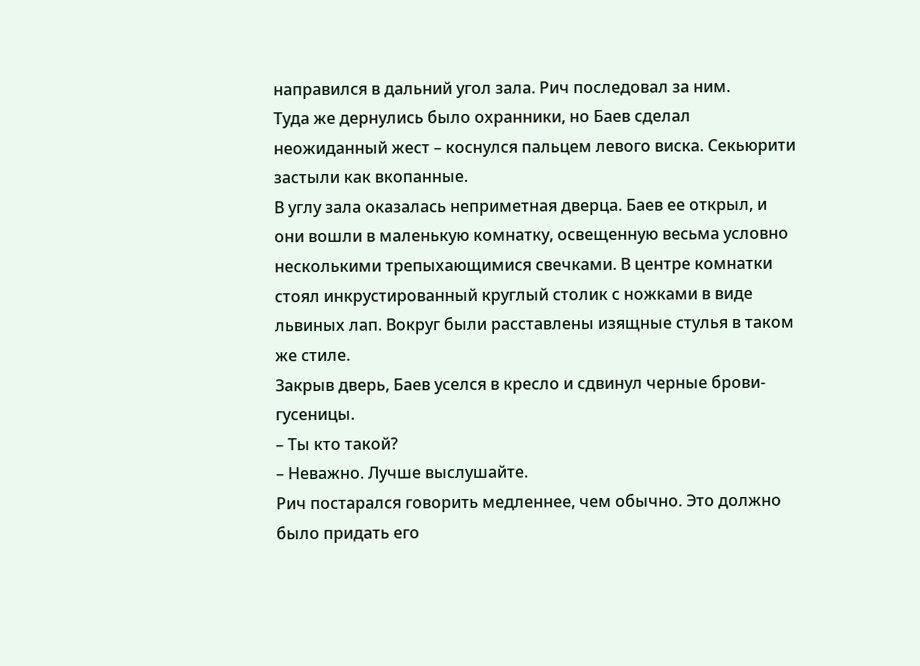направился в дальний угол зала. Рич последовал за ним.
Туда же дернулись было охранники, но Баев сделал неожиданный жест – коснулся пальцем левого виска. Секьюрити застыли как вкопанные.
В углу зала оказалась неприметная дверца. Баев ее открыл, и они вошли в маленькую комнатку, освещенную весьма условно несколькими трепыхающимися свечками. В центре комнатки стоял инкрустированный круглый столик с ножками в виде львиных лап. Вокруг были расставлены изящные стулья в таком же стиле.
Закрыв дверь, Баев уселся в кресло и сдвинул черные брови-гусеницы.
– Ты кто такой?
– Неважно. Лучше выслушайте.
Рич постарался говорить медленнее, чем обычно. Это должно было придать его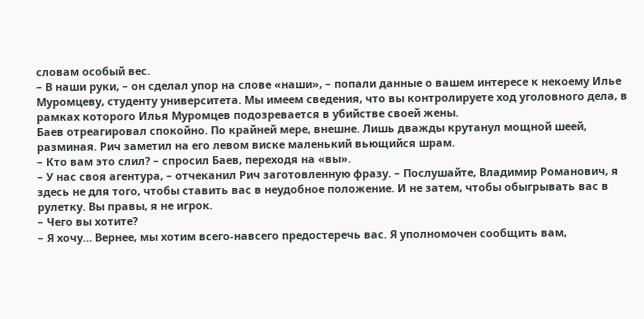словам особый вес.
– В наши руки, – он сделал упор на слове «наши», – попали данные о вашем интересе к некоему Илье Муромцеву, студенту университета. Мы имеем сведения, что вы контролируете ход уголовного дела, в рамках которого Илья Муромцев подозревается в убийстве своей жены.
Баев отреагировал спокойно. По крайней мере, внешне. Лишь дважды крутанул мощной шеей, разминая. Рич заметил на его левом виске маленький вьющийся шрам.
– Кто вам это слил? – спросил Баев, переходя на «вы».
– У нас своя агентура, – отчеканил Рич заготовленную фразу. – Послушайте, Владимир Романович, я здесь не для того, чтобы ставить вас в неудобное положение. И не затем, чтобы обыгрывать вас в рулетку. Вы правы, я не игрок.
– Чего вы хотите?
– Я хочу… Вернее, мы хотим всего-навсего предостеречь вас. Я уполномочен сообщить вам,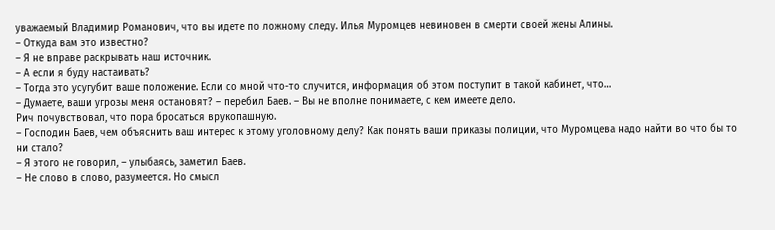уважаемый Владимир Романович, что вы идете по ложному следу. Илья Муромцев невиновен в смерти своей жены Алины.
– Откуда вам это известно?
– Я не вправе раскрывать наш источник.
– А если я буду настаивать?
– Тогда это усугубит ваше положение. Если со мной что-то случится, информация об этом поступит в такой кабинет, что…
– Думаете, ваши угрозы меня остановят? – перебил Баев. – Вы не вполне понимаете, с кем имеете дело.
Рич почувствовал, что пора бросаться врукопашную.
– Господин Баев, чем объяснить ваш интерес к этому уголовному делу? Как понять ваши приказы полиции, что Муромцева надо найти во что бы то ни стало?
– Я этого не говорил, – улыбаясь, заметил Баев.
– Не слово в слово, разумеется. Но смысл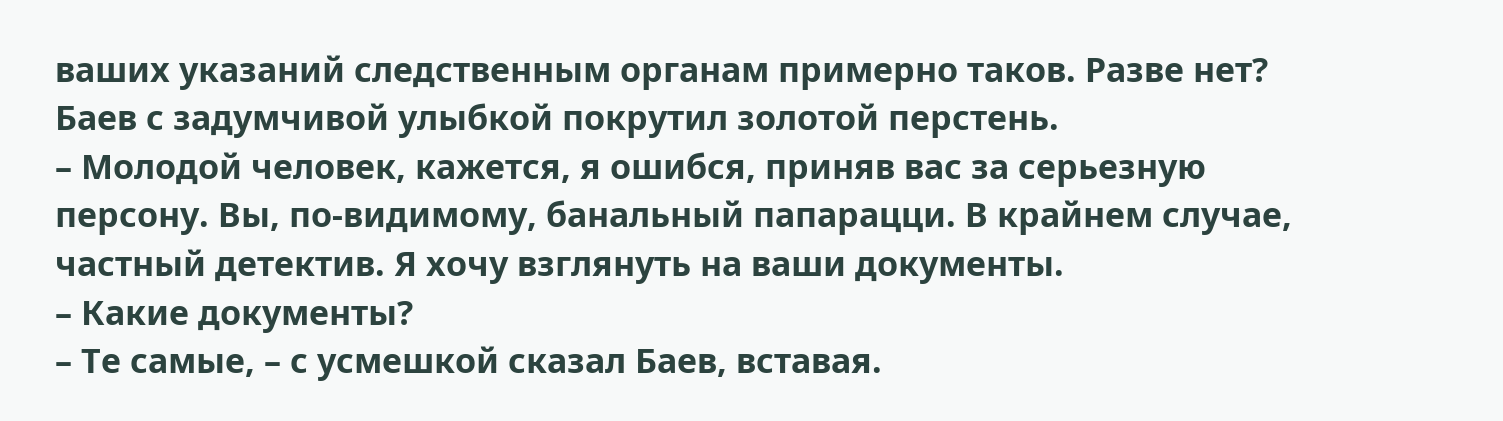ваших указаний следственным органам примерно таков. Разве нет?
Баев с задумчивой улыбкой покрутил золотой перстень.
– Молодой человек, кажется, я ошибся, приняв вас за серьезную персону. Вы, по-видимому, банальный папарацци. В крайнем случае, частный детектив. Я хочу взглянуть на ваши документы.
– Какие документы?
– Те самые, – с усмешкой сказал Баев, вставая.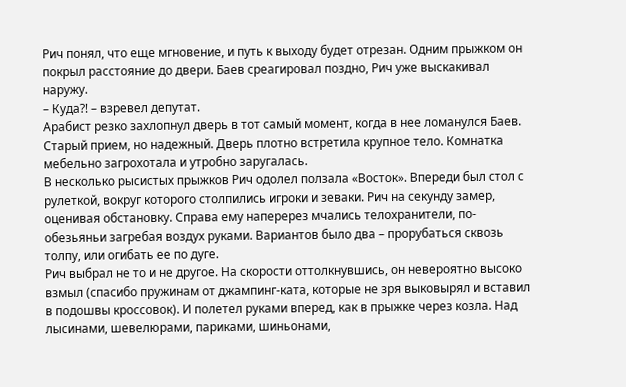Рич понял, что еще мгновение, и путь к выходу будет отрезан. Одним прыжком он покрыл расстояние до двери. Баев среагировал поздно, Рич уже выскакивал наружу.
– Куда?! – взревел депутат.
Арабист резко захлопнул дверь в тот самый момент, когда в нее ломанулся Баев. Старый прием, но надежный. Дверь плотно встретила крупное тело. Комнатка мебельно загрохотала и утробно заругалась.
В несколько рысистых прыжков Рич одолел ползала «Восток». Впереди был стол с рулеткой, вокруг которого столпились игроки и зеваки. Рич на секунду замер, оценивая обстановку. Справа ему наперерез мчались телохранители, по-обезьяньи загребая воздух руками. Вариантов было два – прорубаться сквозь толпу, или огибать ее по дуге.
Рич выбрал не то и не другое. На скорости оттолкнувшись, он невероятно высоко взмыл (спасибо пружинам от джампинг-ката, которые не зря выковырял и вставил в подошвы кроссовок). И полетел руками вперед, как в прыжке через козла. Над лысинами, шевелюрами, париками, шиньонами,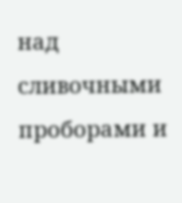над сливочными проборами и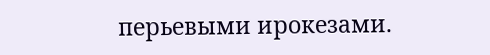перьевыми ирокезами.